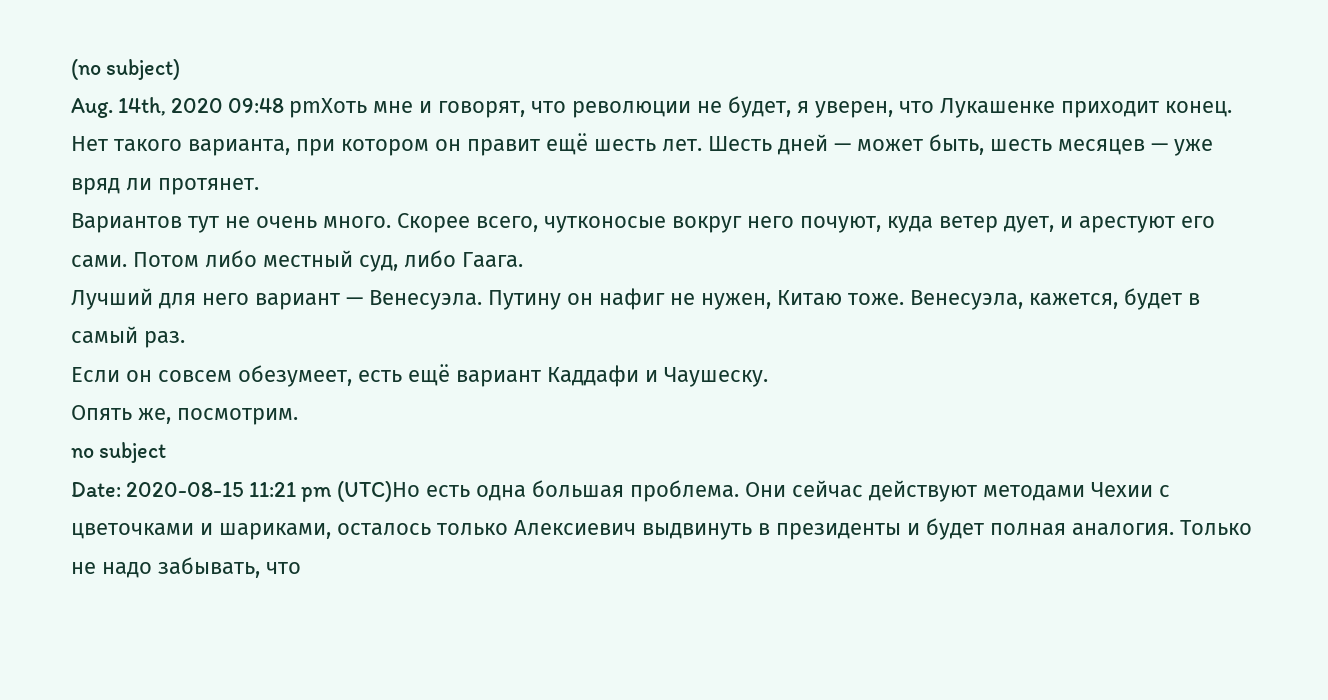(no subject)
Aug. 14th, 2020 09:48 pmХоть мне и говорят, что революции не будет, я уверен, что Лукашенке приходит конец. Нет такого варианта, при котором он правит ещё шесть лет. Шесть дней — может быть, шесть месяцев — уже вряд ли протянет.
Вариантов тут не очень много. Скорее всего, чутконосые вокруг него почуют, куда ветер дует, и арестуют его сами. Потом либо местный суд, либо Гаага.
Лучший для него вариант — Венесуэла. Путину он нафиг не нужен, Китаю тоже. Венесуэла, кажется, будет в самый раз.
Если он совсем обезумеет, есть ещё вариант Каддафи и Чаушеску.
Опять же, посмотрим.
no subject
Date: 2020-08-15 11:21 pm (UTC)Но есть одна большая проблема. Они сейчас действуют методами Чехии с цветочками и шариками, осталось только Алексиевич выдвинуть в президенты и будет полная аналогия. Только не надо забывать, что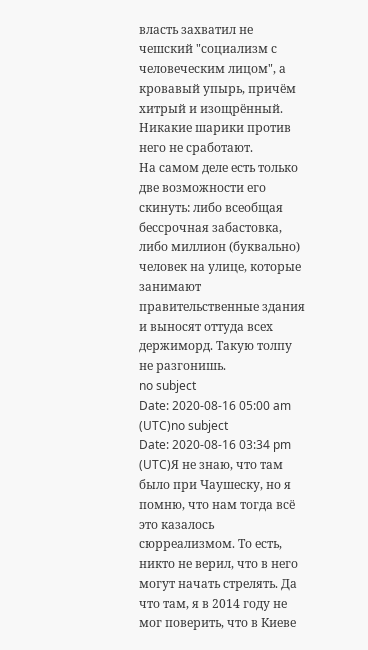власть захватил не чешский "социализм с человеческим лицом", а кровавый упырь, причём хитрый и изощрённый. Никакие шарики против него не сработают.
На самом деле есть только две возможности его скинуть: либо всеобщая бессрочная забастовка, либо миллион (буквально) человек на улице, которые занимают правительственные здания и выносят оттуда всех держиморд. Такую толпу не разгонишь.
no subject
Date: 2020-08-16 05:00 am (UTC)no subject
Date: 2020-08-16 03:34 pm (UTC)Я не знаю, что там было при Чаушеску, но я помню, что нам тогда всё это казалось сюрреализмом. То есть, никто не верил, что в него могут начать стрелять. Да что там, я в 2014 году не мог поверить, что в Киеве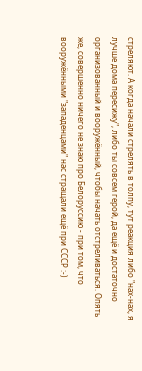стреляют. А когда начали стрелять в толпу, тут реакция либо "нах-нах, я лучше дома пересижу", либо ты совсем герой, да ещё и достаточно организованный и вооружённый, чтобы начать отстреливаться. Опять же, совершенно ничего не знаю про Белоруссию - при том, что вооружёнными "западенцами" нас стращали ещё при СССР :-)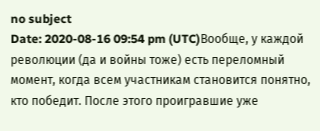no subject
Date: 2020-08-16 09:54 pm (UTC)Вообще, у каждой революции (да и войны тоже) есть переломный момент, когда всем участникам становится понятно, кто победит. После этого проигравшие уже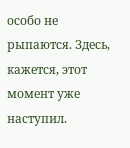особо не рыпаются. Здесь, кажется, этот момент уже наступил.